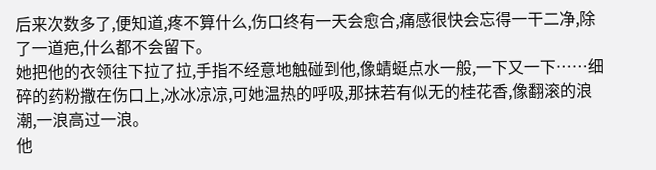后来次数多了,便知道,疼不算什么,伤口终有一天会愈合,痛感很快会忘得一干二净,除了一道疤,什么都不会留下。
她把他的衣领往下拉了拉,手指不经意地触碰到他,像蜻蜓点水一般,一下又一下……细碎的药粉撒在伤口上,冰冰凉凉,可她温热的呼吸,那抹若有似无的桂花香,像翻滚的浪潮,一浪高过一浪。
他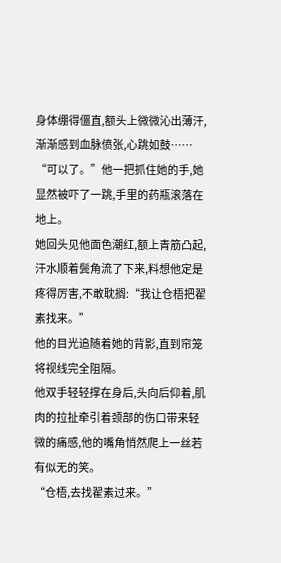身体绷得僵直,额头上微微沁出薄汗,渐渐感到血脉偾张,心跳如鼓……
“可以了。”他一把抓住她的手,她显然被吓了一跳,手里的药瓶滚落在地上。
她回头见他面色潮红,额上青筋凸起,汗水顺着鬓角流了下来,料想他定是疼得厉害,不敢耽搁:“我让仓梧把翟素找来。”
他的目光追随着她的背影,直到帘笼将视线完全阻隔。
他双手轻轻撑在身后,头向后仰着,肌肉的拉扯牵引着颈部的伤口带来轻微的痛感,他的嘴角悄然爬上一丝若有似无的笑。
“仓梧,去找翟素过来。”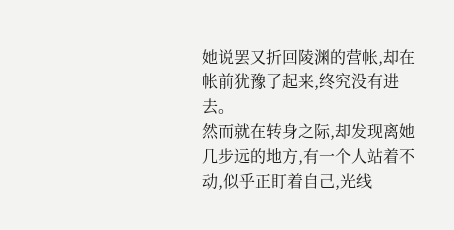她说罢又折回陵渊的营帐,却在帐前犹豫了起来,终究没有进去。
然而就在转身之际,却发现离她几步远的地方,有一个人站着不动,似乎正盯着自己,光线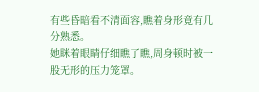有些昏暗看不清面容,瞧着身形竟有几分熟悉。
她眯着眼睛仔细瞧了瞧,周身顿时被一股无形的压力笼罩。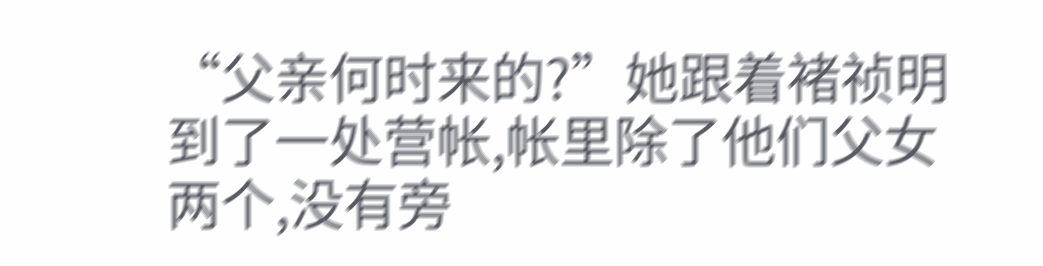“父亲何时来的?”她跟着褚祯明到了一处营帐,帐里除了他们父女两个,没有旁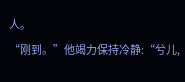人。
“刚到。”他竭力保持冷静:“兮儿,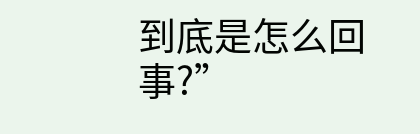到底是怎么回事?”